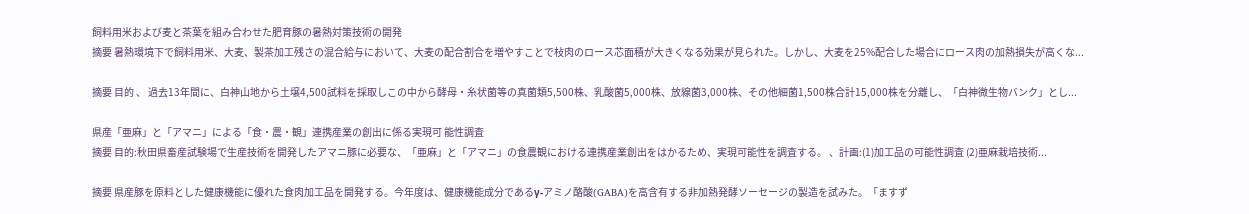飼料用米および麦と茶葉を組み合わせた肥育豚の暑熱対策技術の開発
摘要 暑熱環境下で飼料用米、大麦、製茶加工残さの混合給与において、大麦の配合割合を増やすことで枝肉のロース芯面積が大きくなる効果が見られた。しかし、大麦を25%配合した場合にロース肉の加熱損失が高くな...

摘要 目的 、 過去13年間に、白神山地から土壌4,500試料を採取しこの中から酵母・糸状菌等の真菌類5,500株、乳酸菌5,000株、放線菌3,000株、その他細菌1,500株合計15,000株を分離し、「白神微生物バンク」とし...

県産「亜麻」と「アマニ」による「食・農・観」連携産業の創出に係る実現可 能性調査
摘要 目的:秋田県畜産試験場で生産技術を開発したアマニ豚に必要な、「亜麻」と「アマニ」の食農観における連携産業創出をはかるため、実現可能性を調査する。 、計画:(1)加工品の可能性調査 (2)亜麻栽培技術...

摘要 県産豚を原料とした健康機能に優れた食肉加工品を開発する。今年度は、健康機能成分であるγ‐アミノ酪酸(GABA)を高含有する非加熱発酵ソーセージの製造を試みた。「ますず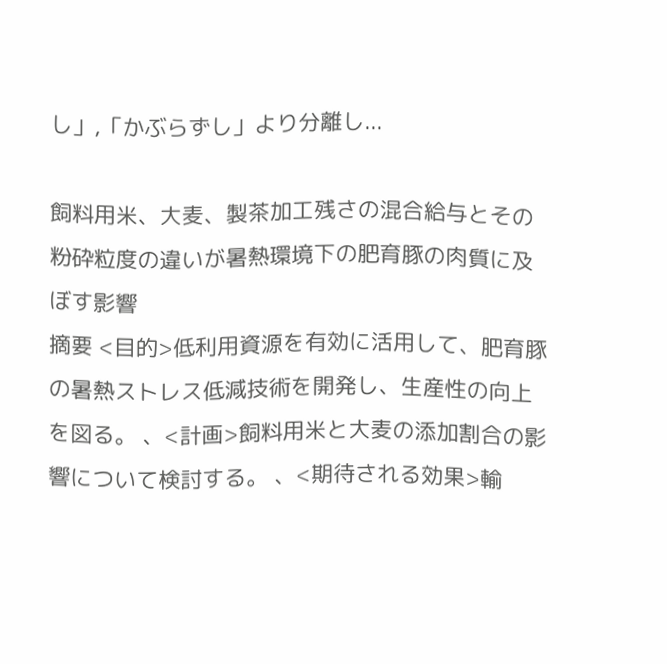し」,「かぶらずし」より分離し...

飼料用米、大麦、製茶加工残さの混合給与とその粉砕粒度の違いが暑熱環境下の肥育豚の肉質に及ぼす影響
摘要 <目的>低利用資源を有効に活用して、肥育豚の暑熱ストレス低減技術を開発し、生産性の向上を図る。 、<計画>飼料用米と大麦の添加割合の影響について検討する。 、<期待される効果>輸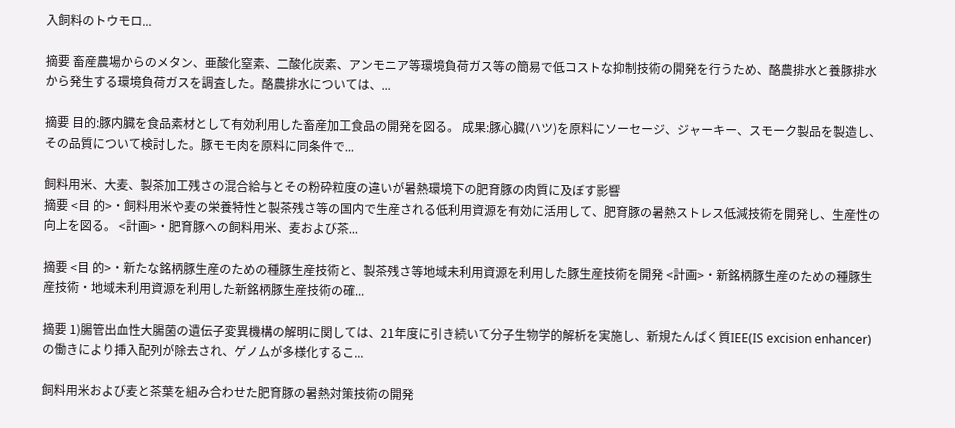入飼料のトウモロ...

摘要 畜産農場からのメタン、亜酸化窒素、二酸化炭素、アンモニア等環境負荷ガス等の簡易で低コストな抑制技術の開発を行うため、酪農排水と養豚排水から発生する環境負荷ガスを調査した。酪農排水については、...

摘要 目的:豚内臓を食品素材として有効利用した畜産加工食品の開発を図る。 成果:豚心臓(ハツ)を原料にソーセージ、ジャーキー、スモーク製品を製造し、その品質について検討した。豚モモ肉を原料に同条件で...

飼料用米、大麦、製茶加工残さの混合給与とその粉砕粒度の違いが暑熱環境下の肥育豚の肉質に及ぼす影響
摘要 <目 的>・飼料用米や麦の栄養特性と製茶残さ等の国内で生産される低利用資源を有効に活用して、肥育豚の暑熱ストレス低減技術を開発し、生産性の向上を図る。 <計画>・肥育豚への飼料用米、麦および茶...

摘要 <目 的>・新たな銘柄豚生産のための種豚生産技術と、製茶残さ等地域未利用資源を利用した豚生産技術を開発 <計画>・新銘柄豚生産のための種豚生産技術・地域未利用資源を利用した新銘柄豚生産技術の確...

摘要 1)腸管出血性大腸菌の遺伝子変異機構の解明に関しては、21年度に引き続いて分子生物学的解析を実施し、新規たんぱく質IEE(IS excision enhancer)の働きにより挿入配列が除去され、ゲノムが多様化するこ...

飼料用米および麦と茶葉を組み合わせた肥育豚の暑熱対策技術の開発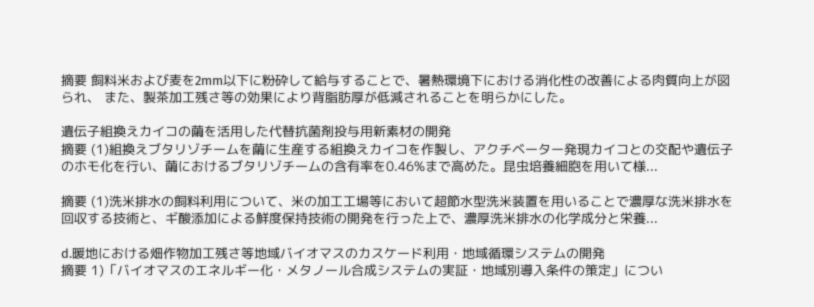摘要 飼料米および麦を2mm以下に粉砕して給与することで、暑熱環境下における消化性の改善による肉質向上が図られ、 また、製茶加工残さ等の効果により背脂肪厚が低減されることを明らかにした。

遺伝子組換えカイコの繭を活用した代替抗菌剤投与用新素材の開発
摘要 (1)組換えブタリゾチームを繭に生産する組換えカイコを作製し、アクチベーター発現カイコとの交配や遺伝子のホモ化を行い、繭におけるブタリゾチームの含有率を0.46%まで高めた。昆虫培養細胞を用いて様...

摘要 (1)洗米排水の飼料利用について、米の加工工場等において超節水型洗米装置を用いることで濃厚な洗米排水を回収する技術と、ギ酸添加による鮮度保持技術の開発を行った上で、濃厚洗米排水の化学成分と栄養...

d.暖地における畑作物加工残さ等地域バイオマスのカスケード利用・地域循環システムの開発
摘要 1)「バイオマスのエネルギー化・メタノール合成システムの実証・地域別導入条件の策定」につい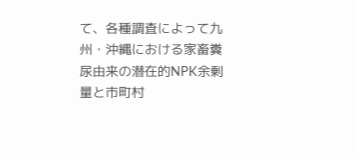て、各種調査によって九州・沖縄における家畜糞尿由来の潜在的NPK余剰量と市町村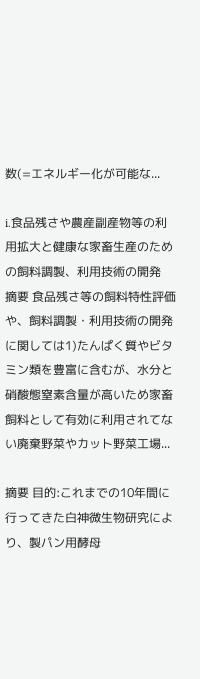数(=エネルギー化が可能な...

i.食品残さや農産副産物等の利用拡大と健康な家畜生産のための飼料調製、利用技術の開発
摘要 食品残さ等の飼料特性評価や、飼料調製・利用技術の開発に関しては1)たんぱく質やビタミン類を豊富に含むが、水分と硝酸態窒素含量が高いため家畜飼料として有効に利用されてない廃棄野菜やカット野菜工場...

摘要 目的:これまでの10年間に行ってきた白神微生物研究により、製パン用酵母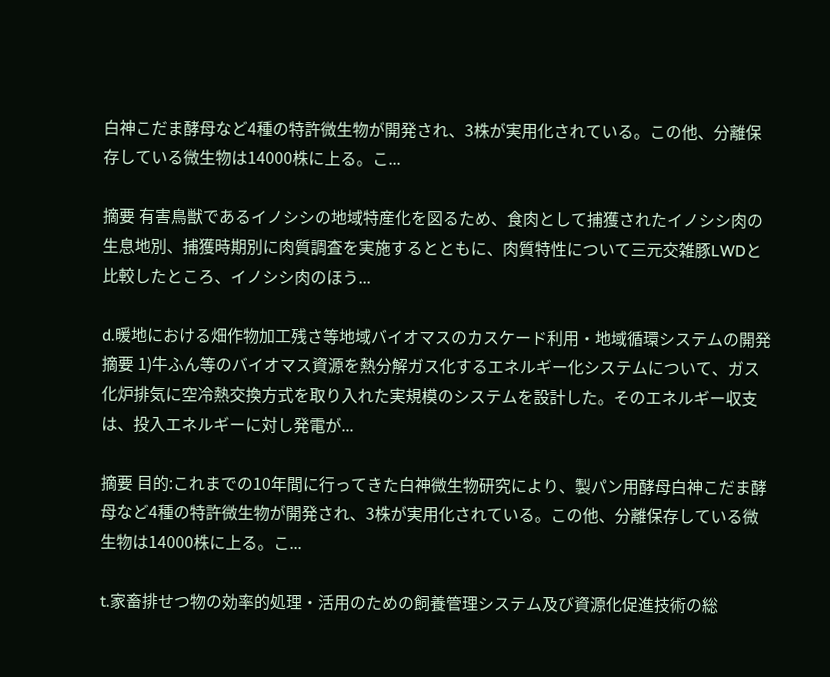白神こだま酵母など4種の特許微生物が開発され、3株が実用化されている。この他、分離保存している微生物は14000株に上る。こ...

摘要 有害鳥獣であるイノシシの地域特産化を図るため、食肉として捕獲されたイノシシ肉の生息地別、捕獲時期別に肉質調査を実施するとともに、肉質特性について三元交雑豚LWDと比較したところ、イノシシ肉のほう...

d.暖地における畑作物加工残さ等地域バイオマスのカスケード利用・地域循環システムの開発
摘要 1)牛ふん等のバイオマス資源を熱分解ガス化するエネルギー化システムについて、ガス化炉排気に空冷熱交換方式を取り入れた実規模のシステムを設計した。そのエネルギー収支は、投入エネルギーに対し発電が...

摘要 目的:これまでの10年間に行ってきた白神微生物研究により、製パン用酵母白神こだま酵母など4種の特許微生物が開発され、3株が実用化されている。この他、分離保存している微生物は14000株に上る。こ...

t.家畜排せつ物の効率的処理・活用のための飼養管理システム及び資源化促進技術の総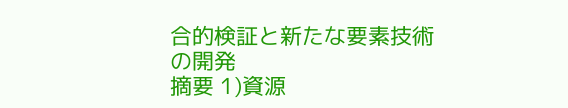合的検証と新たな要素技術の開発
摘要 1)資源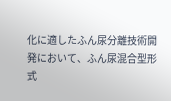化に適したふん尿分離技術開発において、ふん尿混合型形式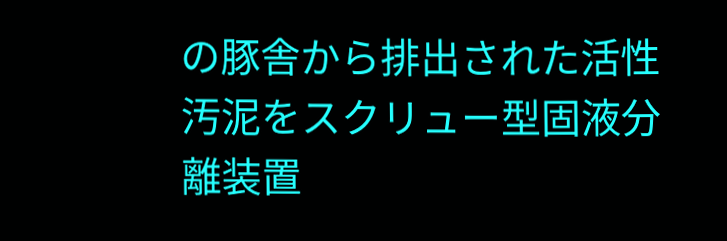の豚舎から排出された活性汚泥をスクリュー型固液分離装置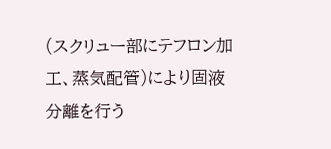(スクリュー部にテフロン加工、蒸気配管)により固液分離を行う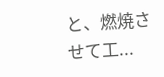と、燃焼させて工...